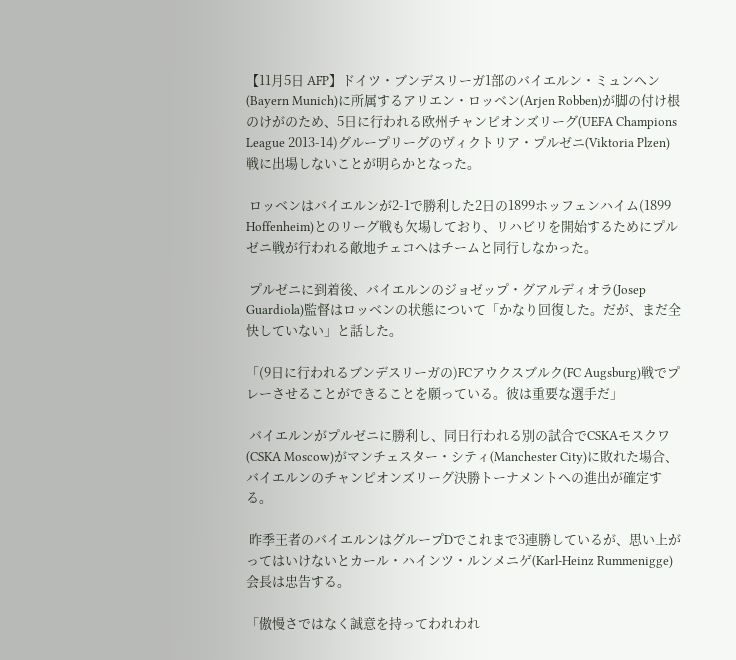【11月5日 AFP】ドイツ・ブンデスリーガ1部のバイエルン・ミュンヘン(Bayern Munich)に所属するアリエン・ロッベン(Arjen Robben)が脚の付け根のけがのため、5日に行われる欧州チャンピオンズリーグ(UEFA Champions League 2013-14)グループリーグのヴィクトリア・プルゼニ(Viktoria Plzen)戦に出場しないことが明らかとなった。

 ロッベンはバイエルンが2-1で勝利した2日の1899ホッフェンハイム(1899 Hoffenheim)とのリーグ戦も欠場しており、リハビリを開始するためにプルゼニ戦が行われる敵地チェコへはチームと同行しなかった。

 プルゼニに到着後、バイエルンのジョゼップ・グアルディオラ(Josep Guardiola)監督はロッベンの状態について「かなり回復した。だが、まだ全快していない」と話した。

「(9日に行われるブンデスリーガの)FCアウクスブルク(FC Augsburg)戦でプレーさせることができることを願っている。彼は重要な選手だ」

 バイエルンがプルゼニに勝利し、同日行われる別の試合でCSKAモスクワ(CSKA Moscow)がマンチェスター・シティ(Manchester City)に敗れた場合、バイエルンのチャンピオンズリーグ決勝トーナメントへの進出が確定する。

 昨季王者のバイエルンはグループDでこれまで3連勝しているが、思い上がってはいけないとカール・ハインツ・ルンメニゲ(Karl-Heinz Rummenigge)会長は忠告する。

「傲慢さではなく誠意を持ってわれわれ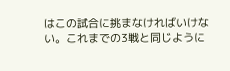はこの試合に挑まなければいけない。これまでの3戦と同じように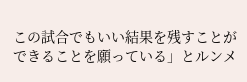この試合でもいい結果を残すことができることを願っている」とルンメ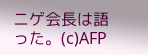ニゲ会長は語った。(c)AFP